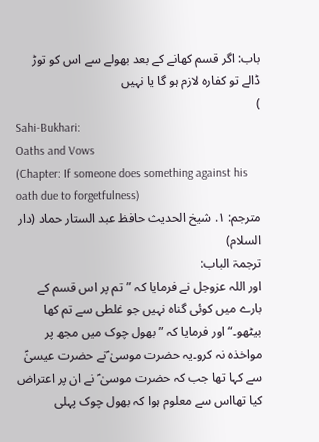باب: اگر قسم کھانے کے بعد بھولے سے اس کو توڑ ڈالے تو کفارہ لازم ہو گا یا نہیں
)
Sahi-Bukhari:
Oaths and Vows
(Chapter: If someone does something against his oath due to forgetfulness)
مترجم: ١. شیخ الحدیث حافظ عبد الستار حماد (دار السلام)
ترجمۃ الباب:
اور اللہ عزوجل نے فرمایا کہ ”تم پر اس قسم کے بارے میں کوئی گناہ نہیں جو غلطی سے تم کھا بیٹھو۔“ اور فرمایا کہ ”بھول چوک میں مجھ پر مواخذہ نہ کرو۔یہ حضرت موسیٰ ؑنے حضرت عیسیٰؑ سے کہا تھا جب کہ حضرت موسیٰ ؑ نے ان پر اعتراض کیا تھااس سے معلوم ہوا کہ بھول چوک پہلی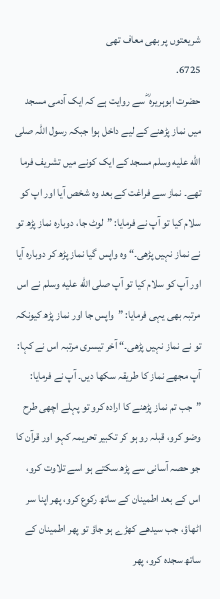شریعتوں پر بھی معاف تھی
6725.
حضرت ابوہریرہ ؓ سے روایت ہے کہ ایک آدمی مسجد میں نماز پڑھنے کے لیے داخل ہوا جبکہ رسول اللہ صلى الله عليه وسلم مسجد کے ایک کونے میں تشریف فرما تھے۔ نماز سے فراغت کے بعد وہ شخص آیا اور اپ کو سلام کیا تو آپ نے فرمایا: ”لوٹ جا، دوبارہ نماز پڑھ تو نے نماز نہیں پڑھی۔“ وہ واپس گیا نماز پڑھ کر دوبارہ آیا اور آپ کو سلام کیا تو آپ صلى الله عليه وسلم نے اس مرتبہ بھی یہی فرمایا: ”واپس جا اور نماز پڑھ کیونکہ تو نے نماز نہیں پڑھی۔“ آخر تیسری مرتبہ اس نے کہا: آپ مجھے نماز کا طریقہ سکھا دیں۔ آپ نے فرمایا: ”جب تم نماز پڑھنے كا اراده كرو تو پہلے اچھی طرح وضو کرو، قبلہ رو ہو کر تکبیر تحریمہ کہو اور قرآن کا جو حصہ آسانی سے پڑھ سکتے ہو اسے تلاوت کرو، اس کے بعد اطمینان کے ساتھ رکوع کرو، پھر اپنا سر اٹھاؤ، جب سیدھے کھڑے ہو جاؤ تو پھر اطمینان کے ساتھ سجدہ کرو، پھر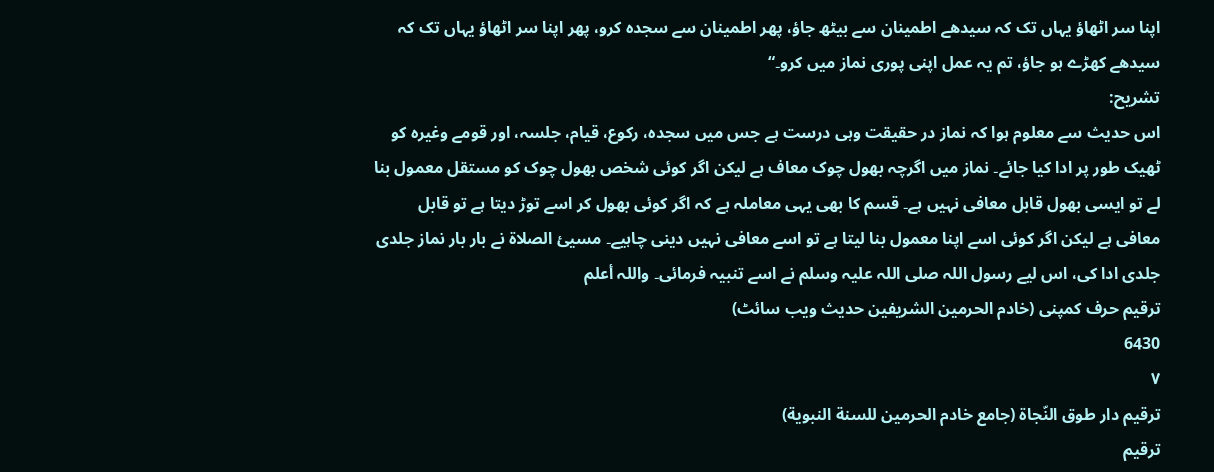اپنا سر اٹھاؤ یہاں تک کہ سیدھے اطمینان سے بیٹھ جاؤ، پھر اطمینان سے سجدہ کرو، پھر اپنا سر اٹھاؤ یہاں تک کہ سیدھے کھڑے ہو جاؤ، تم یہ عمل اپنی پوری نماز میں کرو۔“
تشریح:
اس حدیث سے معلوم ہوا کہ نماز در حقیقت وہی درست ہے جس میں سجدہ، رکوع، قیام، جلسہ، اور قومے وغیرہ کو ٹھیک طور پر ادا کیا جائے۔ نماز میں اگرچہ بھول چوک معاف ہے لیکن اگر کوئی شخص بھول چوک کو مستقل معمول بنا لے تو ایسی بھول قابل معافی نہیں ہے۔ قسم کا بھی یہی معاملہ ہے کہ اگر کوئی بھول کر اسے توڑ دیتا ہے تو قابل معافی ہے لیکن اگر کوئی اسے اپنا معمول بنا لیتا ہے تو اسے معافی نہیں دینی چاہیے۔ مسیئ الصلاۃ نے بار بار نماز جلدی جلدی ادا کی، اس لیے رسول اللہ صلی اللہ علیہ وسلم نے اسے تنبیہ فرمائی۔ واللہ أعلم
ترقیم حرف کمپنی (خادم الحرمین الشریفین حدیث ویب سائٹ)
6430
٧
ترقيم دار طوق النّجاة (جامع خادم الحرمين للسنة النبوية)
ترقیم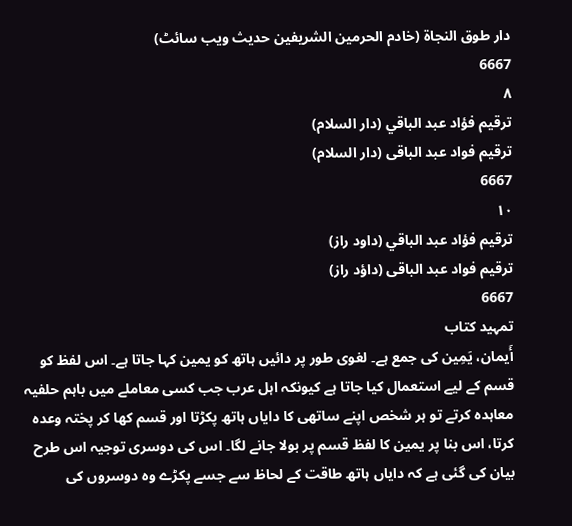دار طوق النجاۃ (خادم الحرمین الشریفین حدیث ویب سائٹ)
6667
٨
ترقيم فؤاد عبد الباقي (دار السلام)
ترقیم فواد عبد الباقی (دار السلام)
6667
١٠
ترقيم فؤاد عبد الباقي (داود راز)
ترقیم فواد عبد الباقی (داؤد راز)
6667
تمہید کتاب
أَيمان، يَمِين کی جمع ہے۔ لغوی طور پر دائیں ہاتھ کو يمين کہا جاتا ہے۔ اس لفظ کو قسم کے لیے استعمال کیا جاتا ہے کیونکہ اہل عرب جب کسی معاملے میں باہم حلفیہ معاہدہ کرتے تو ہر شخص اپنے ساتھی کا دایاں ہاتھ پکڑتا اور قسم کھا کر پختہ وعدہ کرتا، اس بنا پر یمین کا لفظ قسم پر بولا جانے لگا۔ اس کی دوسری توجیہ اس طرح بیان کی گئی ہے کہ دایاں ہاتھ طاقت کے لحاظ سے جسے پکڑے وہ دوسروں کی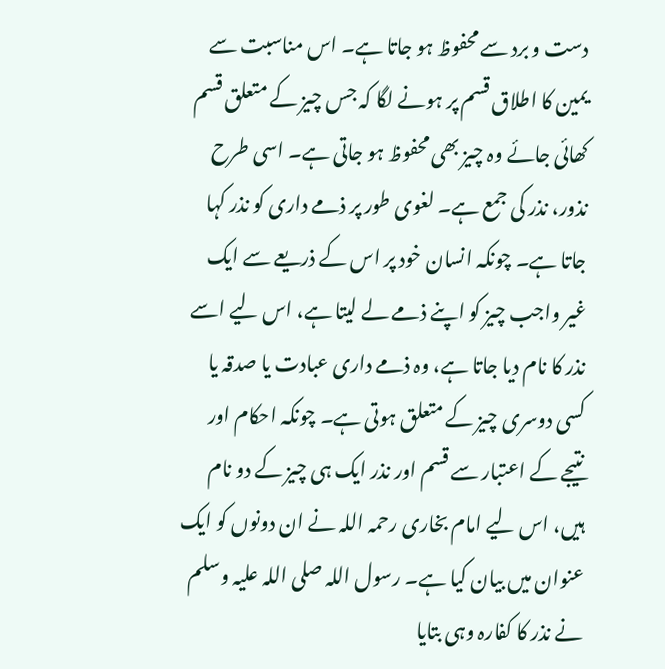دست و برد سے محفوظ ہو جاتا ہے۔ اس مناسبت سے یمین کا اطلاق قسم پر ہونے لگا کہ جس چیز کے متعلق قسم کھائی جائے وہ چیز بھی محفوظ ہو جاتی ہے۔ اسی طرح نذور، نذر کی جمع ہے۔ لغوی طور پر ذمے داری کو نذر کہا جاتا ہے۔ چونکہ انسان خود پر اس کے ذریعے سے ایک غیر واجب چیز کو اپنے ذمے لے لیتا ہے، اس لیے اسے نذر کا نام دیا جاتا ہے، وہ ذمے داری عبادت یا صدقہ یا کسی دوسری چیز کے متعلق ہوتی ہے۔ چونکہ احکام اور نتیجے کے اعتبار سے قسم اور نذر ایک ہی چیز کے دو نام ہیں، اس لیے امام بخاری رحمہ اللہ نے ان دونوں کو ایک عنوان میں بیان کیا ہے۔ رسول اللہ صلی اللہ علیہ وسلم نے نذر کا کفارہ وہی بتایا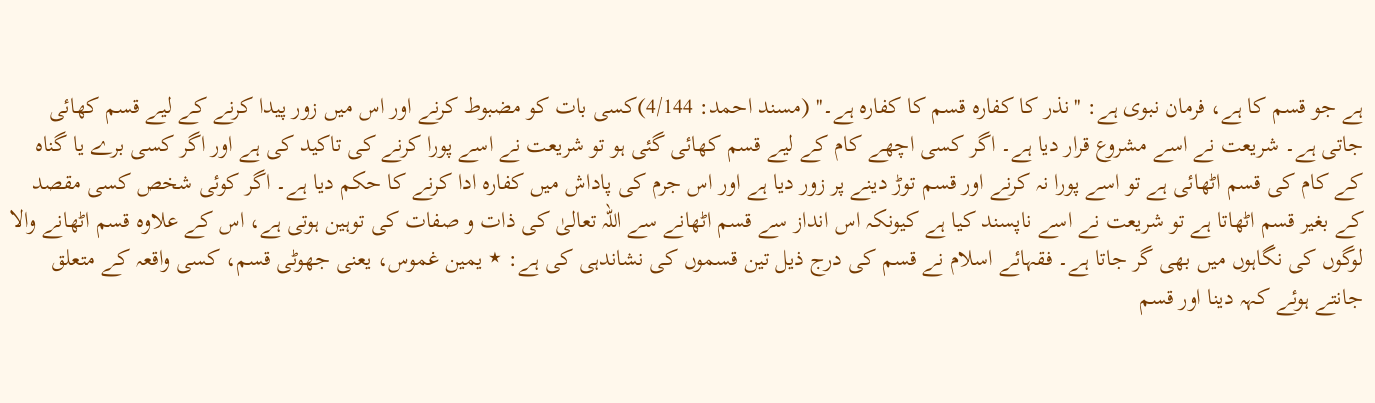ہے جو قسم کا ہے، فرمان نبوی ہے: ''نذر کا کفارہ قسم کا کفارہ ہے۔'' (مسند احمد: 4/144)کسی بات کو مضبوط کرنے اور اس میں زور پیدا کرنے کے لیے قسم کھائی جاتی ہے۔ شریعت نے اسے مشروع قرار دیا ہے۔ اگر کسی اچھے کام کے لیے قسم کھائی گئی ہو تو شریعت نے اسے پورا کرنے کی تاکید کی ہے اور اگر کسی برے یا گناہ کے کام کی قسم اٹھائی ہے تو اسے پورا نہ کرنے اور قسم توڑ دینے پر زور دیا ہے اور اس جرم کی پاداش میں کفارہ ادا کرنے کا حکم دیا ہے۔ اگر کوئی شخص کسی مقصد کے بغیر قسم اٹھاتا ہے تو شریعت نے اسے ناپسند کیا ہے کیونکہ اس انداز سے قسم اٹھانے سے اللہ تعالیٰ کی ذات و صفات کی توہین ہوتی ہے، اس کے علاوہ قسم اٹھانے والا لوگوں کی نگاہوں میں بھی گر جاتا ہے۔ فقہائے اسلام نے قسم کی درج ذیل تین قسموں کی نشاندہی کی ہے: ٭ یمین غموس، یعنی جھوٹی قسم، کسی واقعہ کے متعلق جانتے ہوئے کہہ دینا اور قسم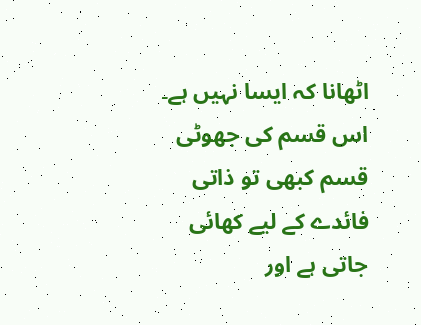اٹھانا کہ ایسا نہیں ہے۔ اس قسم کی جھوٹی قسم کبھی تو ذاتی فائدے کے لیے کھائی جاتی ہے اور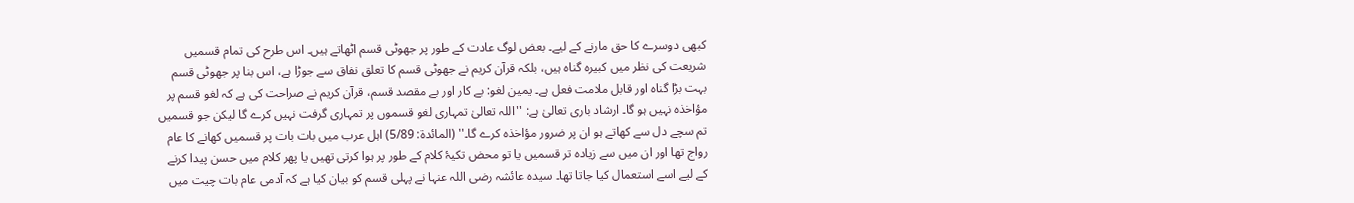کبھی دوسرے کا حق مارنے کے لیے۔ بعض لوگ عادت کے طور پر جھوٹی قسم اٹھاتے ہیں۔ اس طرح کی تمام قسمیں شریعت کی نظر میں کبیرہ گناہ ہیں، بلکہ قرآن کریم نے جھوٹی قسم کا تعلق نفاق سے جوڑا ہے، اس بنا پر جھوٹی قسم بہت بڑا گناہ اور قابل ملامت فعل ہے۔ یمین لغو: بے کار اور بے مقصد قسم، قرآن کریم نے صراحت کی ہے کہ لغو قسم پر مؤاخذہ نہیں ہو گا۔ ارشاد باری تعالیٰ ہے: ''اللہ تعالیٰ تمہاری لغو قسموں پر تمہاری گرفت نہیں کرے گا لیکن جو قسمیں تم سچے دل سے کھاتے ہو ان پر ضرور مؤاخذہ کرے گا۔'' (المائدۃ: 5/89) اہل عرب میں بات بات پر قسمیں کھانے کا عام رواج تھا اور ان میں سے زیادہ تر قسمیں یا تو محض تکیۂ کلام کے طور پر ہوا کرتی تھیں یا پھر کلام میں حسن پیدا کرنے کے لیے اسے استعمال کیا جاتا تھا۔ سیدہ عائشہ رضی اللہ عنہا نے پہلی قسم کو بیان کیا ہے کہ آدمی عام بات چیت میں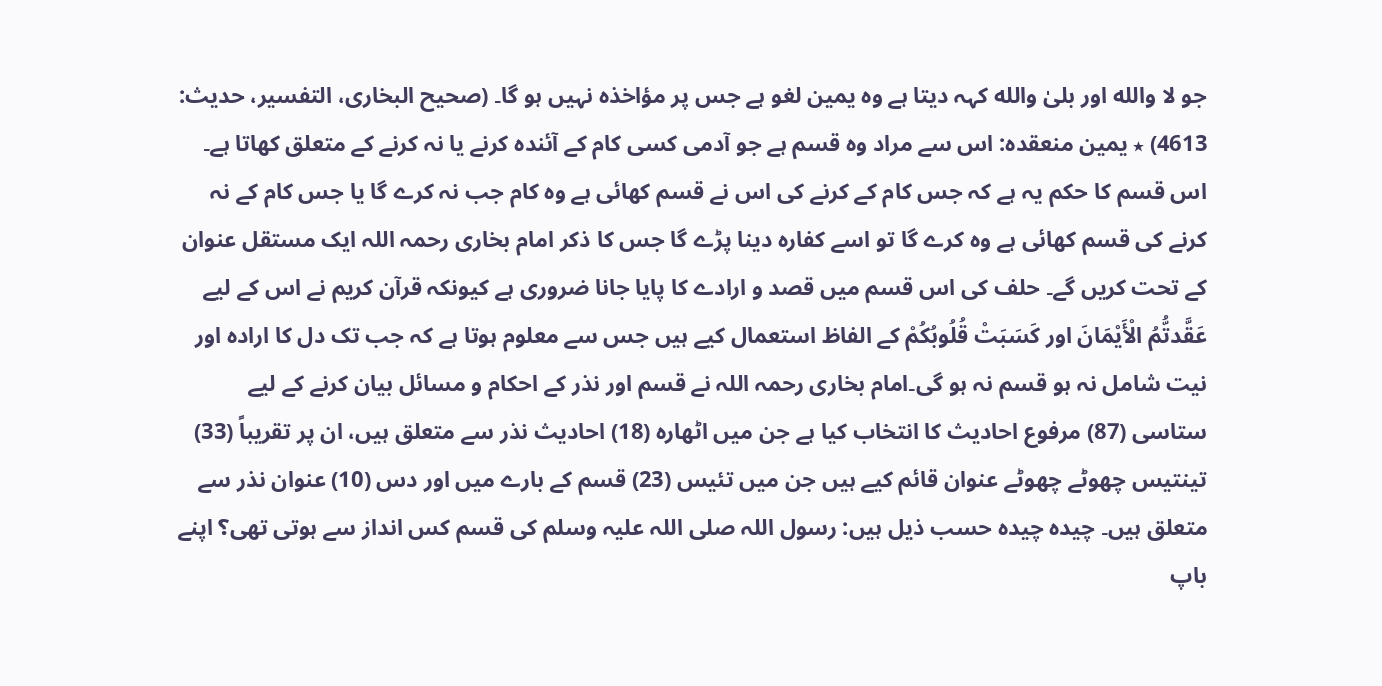جو لا والله اور بلیٰ والله کہہ دیتا ہے وہ یمین لغو ہے جس پر مؤاخذہ نہیں ہو گا۔ (صحیح البخاری، التفسیر، حدیث: 4613) ٭ یمین منعقدہ: اس سے مراد وہ قسم ہے جو آدمی کسی کام کے آئندہ کرنے یا نہ کرنے کے متعلق کھاتا ہے۔ اس قسم کا حکم یہ ہے کہ جس کام کے کرنے کی اس نے قسم کھائی ہے وہ کام جب نہ کرے گا یا جس کام کے نہ کرنے کی قسم کھائی ہے وہ کرے گا تو اسے کفارہ دینا پڑے گا جس کا ذکر امام بخاری رحمہ اللہ ایک مستقل عنوان کے تحت کریں گے۔ حلف کی اس قسم میں قصد و ارادے کا پایا جانا ضروری ہے کیونکہ قرآن کریم نے اس کے لیے عَقَّدتُّمُ الْأَيْمَانَ اور كَسَبَتْ قُلُوبُكُمْ کے الفاظ استعمال کیے ہیں جس سے معلوم ہوتا ہے کہ جب تک دل کا ارادہ اور نیت شامل نہ ہو قسم نہ ہو گی۔امام بخاری رحمہ اللہ نے قسم اور نذر کے احکام و مسائل بیان کرنے کے لیے ستاسی (87) مرفوع احادیث کا انتخاب کیا ہے جن میں اٹھارہ (18) احادیث نذر سے متعلق ہیں، ان پر تقریباً (33) تینتیس چھوٹے چھوٹے عنوان قائم کیے ہیں جن میں تئیس (23) قسم کے بارے میں اور دس (10) عنوان نذر سے متعلق ہیں۔ چیدہ چیدہ حسب ذیل ہیں: رسول اللہ صلی اللہ علیہ وسلم کی قسم کس انداز سے ہوتی تھی؟ اپنے باپ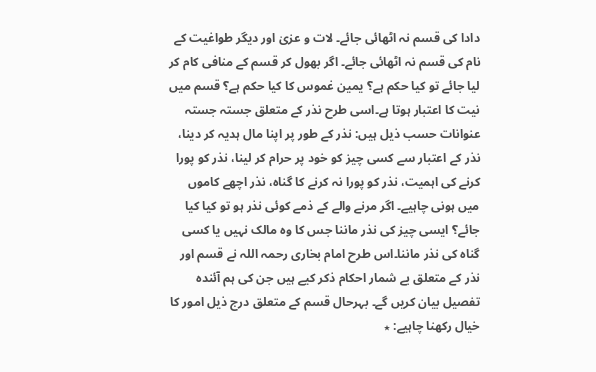دادا کی قسم نہ اٹھائی جائے۔ لات و عزیٰ اور دیگر طواغیت کے نام کی قسم نہ اٹھائی جائے۔ اگر بھول کر قسم کے منافی کام کر لیا جائے تو کیا حکم ہے؟ یمین غموس کا کیا حکم ہے؟ قسم میں نیت کا اعتبار ہوتا ہے۔اسی طرح نذر کے متعلق جستہ جستہ عنوانات حسب ذیل ہیں: نذر کے طور پر اپنا مال ہدیہ کر دینا، نذر کے اعتبار سے کسی چیز کو خود پر حرام کر لینا، نذر کو پورا کرنے کی اہمیت، نذر کو پورا نہ کرنے کا گناہ، نذر اچھے کاموں میں ہونی چاہیے۔ اگر مرنے والے کے ذمے کوئی نذر ہو تو کیا کیا جائے؟ ایسی چیز کی نذر ماننا جس کا وہ مالک نہیں یا کسی گناہ کی نذر ماننا۔اس طرح امام بخاری رحمہ اللہ نے قسم اور نذر کے متعلق بے شمار احکام ذکر کیے ہیں جن کی ہم آئندہ تفصیل بیان کریں گے۔ بہرحال قسم کے متعلق درج ذیل امور کا خیال رکھنا چاہیے: ٭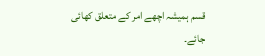قسم ہمیشہ اچھے امر کے متعلق کھائی جائے۔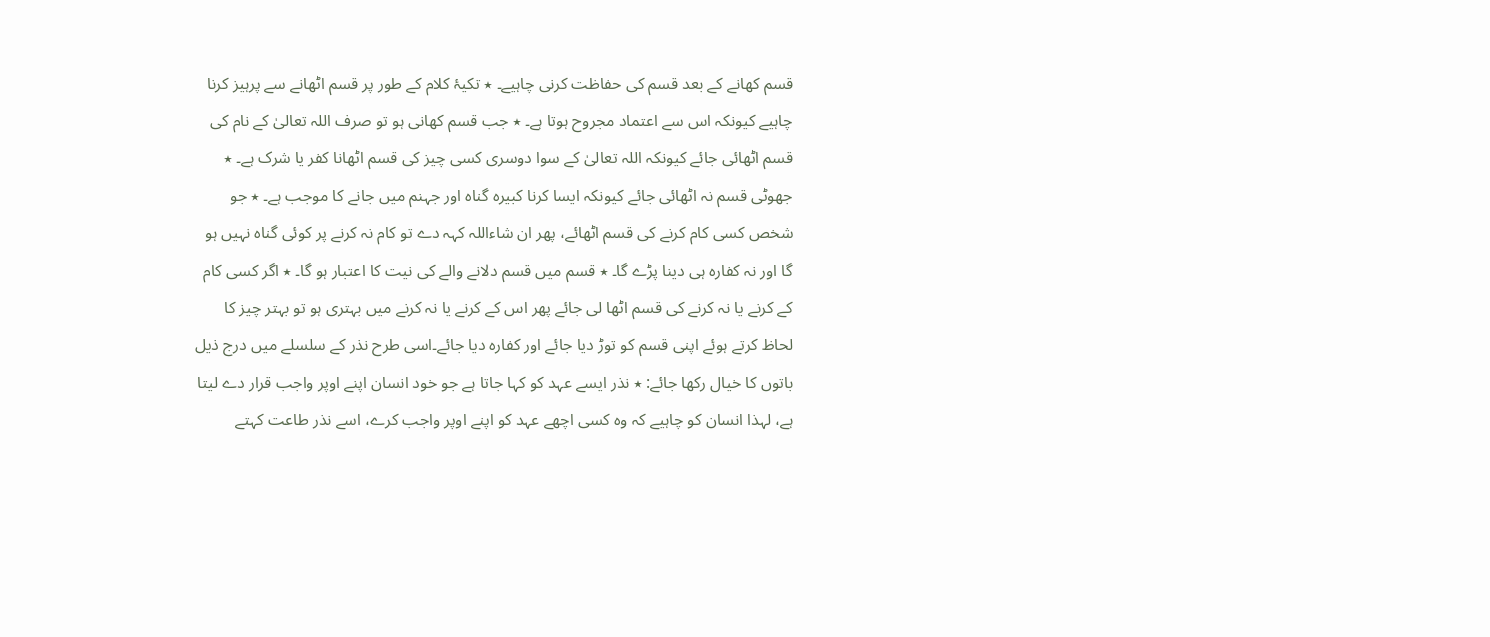قسم کھانے کے بعد قسم کی حفاظت کرنی چاہیے۔ ٭ تکیۂ کلام کے طور پر قسم اٹھانے سے پرہیز کرنا چاہیے کیونکہ اس سے اعتماد مجروح ہوتا ہے۔ ٭ جب قسم کھانی ہو تو صرف اللہ تعالیٰ کے نام کی قسم اٹھائی جائے کیونکہ اللہ تعالیٰ کے سوا دوسری کسی چیز کی قسم اٹھانا کفر یا شرک ہے۔ ٭ جھوٹی قسم نہ اٹھائی جائے کیونکہ ایسا کرنا کبیرہ گناہ اور جہنم میں جانے کا موجب ہے۔ ٭ جو شخص کسی کام کرنے کی قسم اٹھائے، پھر ان شاءاللہ کہہ دے تو کام نہ کرنے پر کوئی گناہ نہیں ہو گا اور نہ کفارہ ہی دینا پڑے گا۔ ٭ قسم میں قسم دلانے والے کی نیت کا اعتبار ہو گا۔ ٭ اگر کسی کام کے کرنے یا نہ کرنے کی قسم اٹھا لی جائے پھر اس کے کرنے یا نہ کرنے میں بہتری ہو تو بہتر چیز کا لحاظ کرتے ہوئے اپنی قسم کو توڑ دیا جائے اور کفارہ دیا جائے۔اسی طرح نذر کے سلسلے میں درج ذیل باتوں کا خیال رکھا جائے: ٭ نذر ایسے عہد کو کہا جاتا ہے جو خود انسان اپنے اوپر واجب قرار دے لیتا ہے، لہذا انسان کو چاہیے کہ وہ کسی اچھے عہد کو اپنے اوپر واجب کرے، اسے نذر طاعت کہتے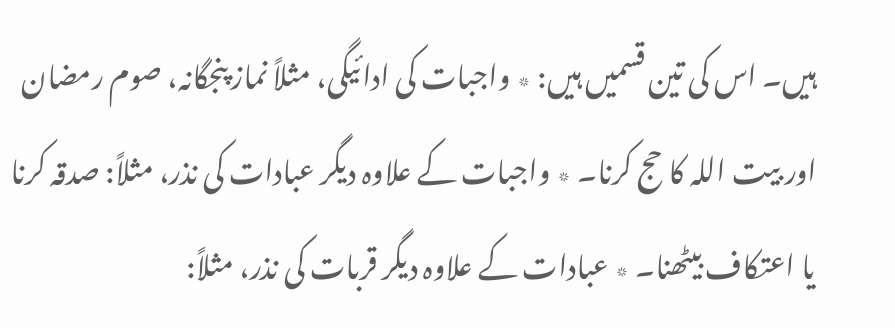ہیں۔ اس کی تین قسمیں ہیں: ٭ واجبات کی ادائیگی، مثلاً نماز پنجگانہ، صوم رمضان اور بیت اللہ کا حج کرنا۔ ٭ واجبات کے علاوہ دیگر عبادات کی نذر، مثلاً: صدقہ کرنا یا اعتکاف بیٹھنا۔ ٭ عبادات کے علاوہ دیگر قربات کی نذر، مثلاً: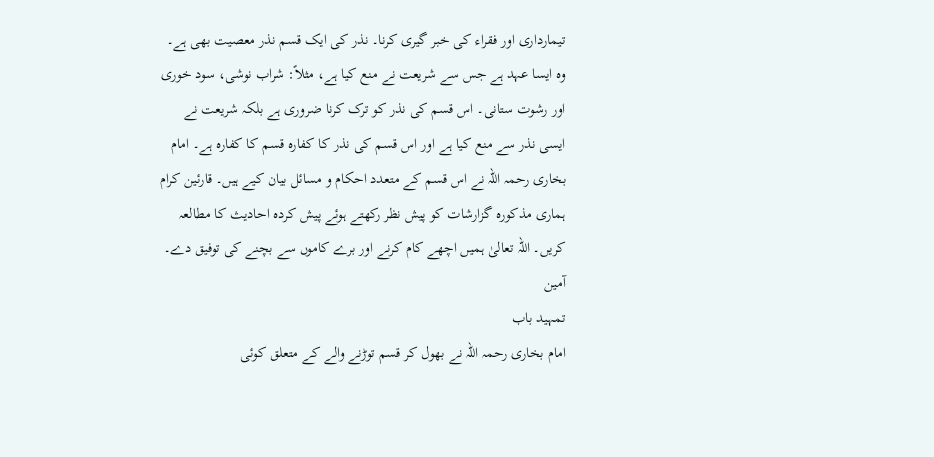تیمارداری اور فقراء کی خبر گیری کرنا۔ نذر کی ایک قسم نذر معصیت بھی ہے۔ وہ ایسا عہد ہے جس سے شریعت نے منع کیا ہے، مثلاً: شراب نوشی، سود خوری اور رشوت ستانی۔ اس قسم کی نذر کو ترک کرنا ضروری ہے بلکہ شریعت نے ایسی نذر سے منع کیا ہے اور اس قسم کی نذر کا کفارہ قسم کا کفارہ ہے۔ امام بخاری رحمہ اللہ نے اس قسم کے متعدد احکام و مسائل بیان کیے ہیں۔ قارئین کرام ہماری مذکورہ گزارشات کو پیش نظر رکھتے ہوئے پیش کردہ احادیث کا مطالعہ کریں۔ اللہ تعالیٰ ہمیں اچھے کام کرنے اور برے کاموں سے بچنے کی توفیق دے۔ آمین
تمہید باب
امام بخاری رحمہ اللہ نے بھول کر قسم توڑنے والے کے متعلق کوئی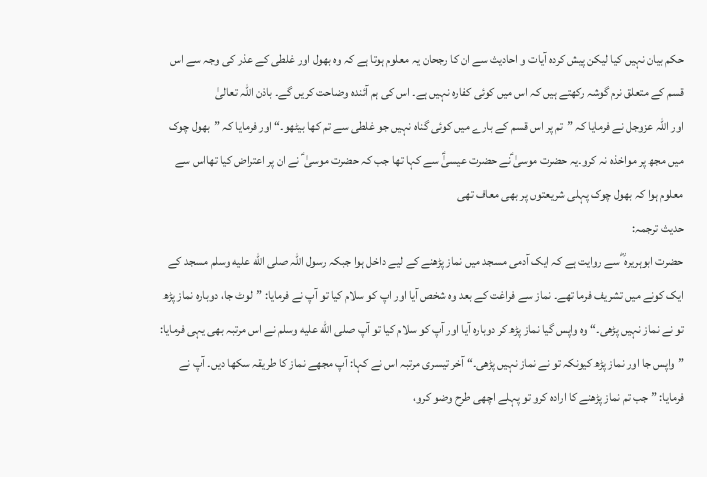حکم بیان نہیں کیا لیکن پیش کردہ آیات و احادیث سے ان کا رجحان یہ معلوم ہوتا ہے کہ وہ بھول اور غلطی کے عذر کی وجہ سے اس قسم کے متعلق نرم گوشہ رکھتے ہیں کہ اس میں کوئی کفارہ نہیں ہے۔ اس کی ہم آئندہ وضاحت کریں گے۔ باذن اللہ تعالیٰ
اور اللہ عزوجل نے فرمایا کہ ”تم پر اس قسم کے بارے میں کوئی گناہ نہیں جو غلطی سے تم کھا بیٹھو۔“ اور فرمایا کہ ”بھول چوک میں مجھ پر مواخذہ نہ کرو۔یہ حضرت موسیٰ ؑنے حضرت عیسیٰؑ سے کہا تھا جب کہ حضرت موسیٰ ؑ نے ان پر اعتراض کیا تھااس سے معلوم ہوا کہ بھول چوک پہلی شریعتوں پر بھی معاف تھی
حدیث ترجمہ:
حضرت ابوہریرہ ؓ سے روایت ہے کہ ایک آدمی مسجد میں نماز پڑھنے کے لیے داخل ہوا جبکہ رسول اللہ صلى الله عليه وسلم مسجد کے ایک کونے میں تشریف فرما تھے۔ نماز سے فراغت کے بعد وہ شخص آیا اور اپ کو سلام کیا تو آپ نے فرمایا: ”لوٹ جا، دوبارہ نماز پڑھ تو نے نماز نہیں پڑھی۔“ وہ واپس گیا نماز پڑھ کر دوبارہ آیا اور آپ کو سلام کیا تو آپ صلى الله عليه وسلم نے اس مرتبہ بھی یہی فرمایا: ”واپس جا اور نماز پڑھ کیونکہ تو نے نماز نہیں پڑھی۔“ آخر تیسری مرتبہ اس نے کہا: آپ مجھے نماز کا طریقہ سکھا دیں۔ آپ نے فرمایا: ”جب تم نماز پڑھنے كا اراده كرو تو پہلے اچھی طرح وضو کرو،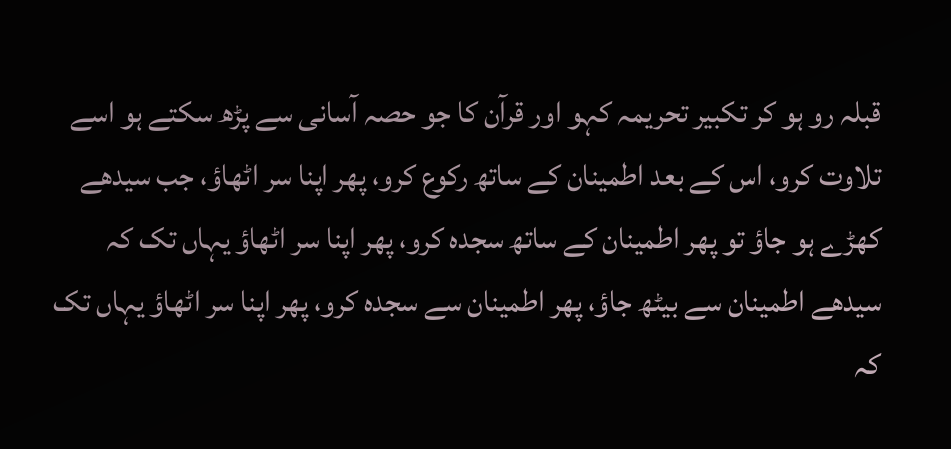قبلہ رو ہو کر تکبیر تحریمہ کہو اور قرآن کا جو حصہ آسانی سے پڑھ سکتے ہو اسے تلاوت کرو، اس کے بعد اطمینان کے ساتھ رکوع کرو، پھر اپنا سر اٹھاؤ، جب سیدھے کھڑے ہو جاؤ تو پھر اطمینان کے ساتھ سجدہ کرو، پھر اپنا سر اٹھاؤ یہاں تک کہ سیدھے اطمینان سے بیٹھ جاؤ، پھر اطمینان سے سجدہ کرو، پھر اپنا سر اٹھاؤ یہاں تک کہ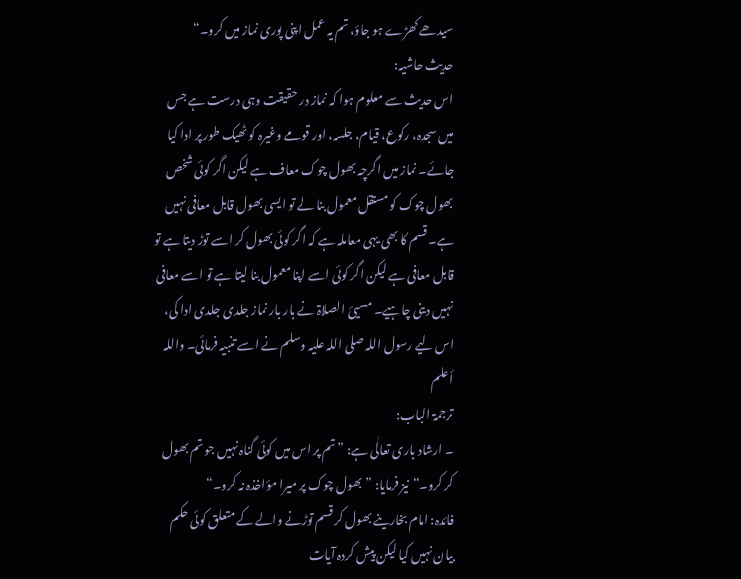سیدھے کھڑے ہو جاؤ، تم یہ عمل اپنی پوری نماز میں کرو۔“
حدیث حاشیہ:
اس حدیث سے معلوم ہوا کہ نماز در حقیقت وہی درست ہے جس میں سجدہ، رکوع، قیام، جلسہ، اور قومے وغیرہ کو ٹھیک طور پر ادا کیا جائے۔ نماز میں اگرچہ بھول چوک معاف ہے لیکن اگر کوئی شخص بھول چوک کو مستقل معمول بنا لے تو ایسی بھول قابل معافی نہیں ہے۔ قسم کا بھی یہی معاملہ ہے کہ اگر کوئی بھول کر اسے توڑ دیتا ہے تو قابل معافی ہے لیکن اگر کوئی اسے اپنا معمول بنا لیتا ہے تو اسے معافی نہیں دینی چاہیے۔ مسیئ الصلاۃ نے بار بار نماز جلدی جلدی ادا کی، اس لیے رسول اللہ صلی اللہ علیہ وسلم نے اسے تنبیہ فرمائی۔ واللہ أعلم
ترجمۃ الباب:
۔ ارشاد باری تعالٰی ہے: ”تم پر اس میں کوئی گناہ نہیں جو تم بھول کر کرو۔“نیز فرمایا: ”بھول چوک پر میرا مؤاخذہ نہ کرو۔“
فائدہ: امام بخارینے بھول کر قسم توڑنے والے کے متعلق کوئی حکم بیان نہیں کیا لیکن پیش کردہ آیات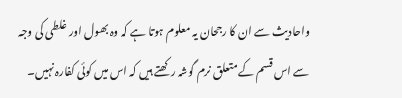واحادیث سے ان کا رجحان یہ معلوم ہوتا ہے کہ وہ بھول اور غلطی کی وجہ سے اس قسم کے متعلق نرم گوشہ رکھتے ہیں کہ اس میں کوئی کفارہ نہیں۔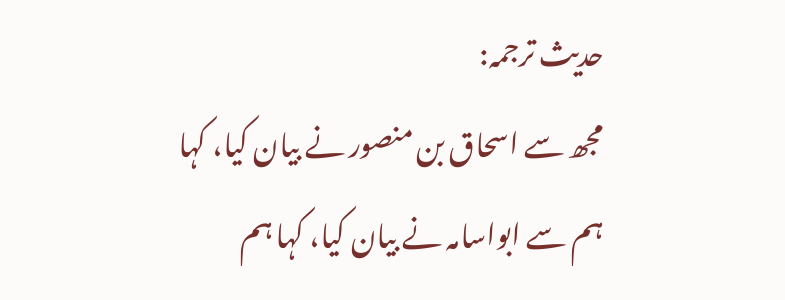حدیث ترجمہ:
مجھ سے اسحاق بن منصور نے بیان کیا، کہا ہم سے ابواسامہ نے بیان کیا، کہا ہم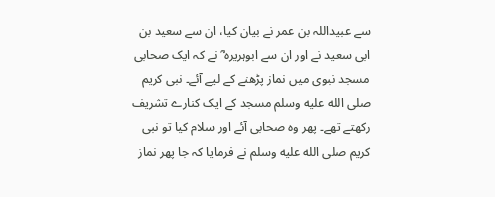سے عبیداللہ بن عمر نے بیان کیا، ان سے سعید بن ابی سعید نے اور ان سے ابوہریرہ ؓ نے کہ ایک صحابی مسجد نبوی میں نماز پڑھنے کے لیے آئے۔ نبی کریم صلى الله عليه وسلم مسجد کے ایک کنارے تشریف رکھتے تھے۔ پھر وہ صحابی آئے اور سلام کیا تو نبی کریم صلى الله عليه وسلم نے فرمایا کہ جا پھر نماز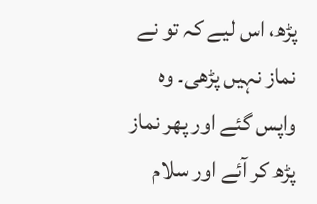پڑھ، اس لیے کہ تو نے نماز نہیں پڑھی۔ وہ واپس گئے اور پھر نماز پڑھ کر آئے اور سلام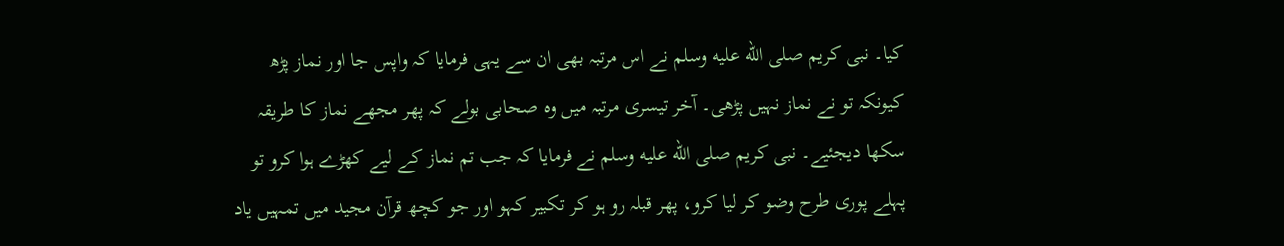کیا۔ نبی کریم صلى الله عليه وسلم نے اس مرتبہ بھی ان سے یہی فرمایا کہ واپس جا اور نماز پڑھ کیونکہ تو نے نماز نہیں پڑھی۔ آخر تیسری مرتبہ میں وہ صحابی بولے کہ پھر مجھے نماز کا طریقہ سکھا دیجئیے۔ نبی کریم صلى الله عليه وسلم نے فرمایا کہ جب تم نماز کے لیے کھڑے ہوا کرو تو پہلے پوری طرح وضو کر لیا کرو، پھر قبلہ رو ہو کر تکبیر کہو اور جو کچھ قرآن مجید میں تمہیں یاد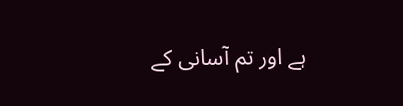ہے اور تم آسانی کے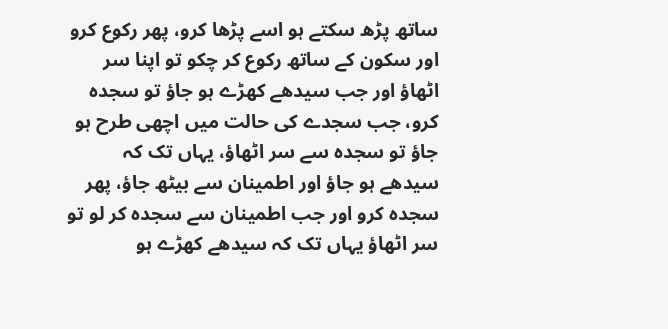ساتھ پڑھ سکتے ہو اسے پڑھا کرو، پھر رکوع کرو اور سکون کے ساتھ رکوع کر چکو تو اپنا سر اٹھاؤ اور جب سیدھے کھڑے ہو جاؤ تو سجدہ کرو، جب سجدے کی حالت میں اچھی طرح ہو جاؤ تو سجدہ سے سر اٹھاؤ، یہاں تک کہ سیدھے ہو جاؤ اور اطمینان سے بیٹھ جاؤ، پھر سجدہ کرو اور جب اطمینان سے سجدہ کر لو تو سر اٹھاؤ یہاں تک کہ سیدھے کھڑے ہو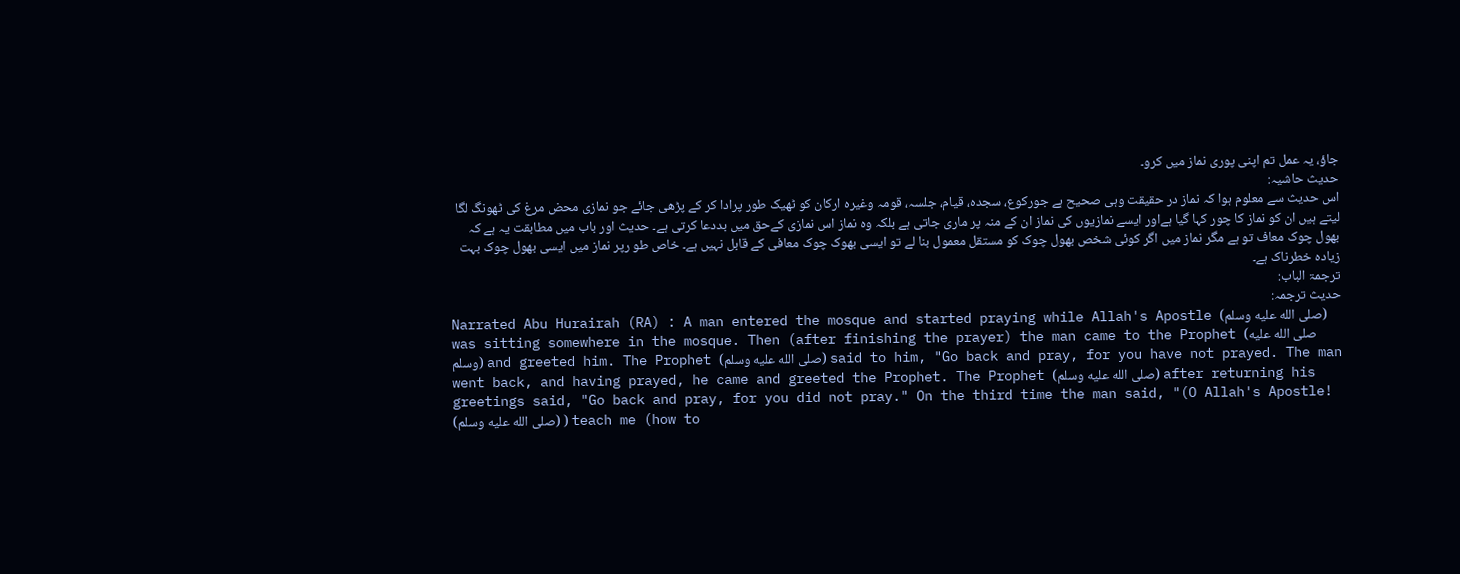جاؤ، یہ عمل تم اپنی پوری نماز میں کرو۔
حدیث حاشیہ:
اس حدیث سے معلوم ہوا کہ نماز در حقیقت وہی صحیح ہے جورکوع، سجدہ، قیام، جلسہ، قومہ وغیرہ ارکان کو ٹھیک طور پرادا کر کے پڑھی جائے جو نمازی محض مرغ کی ٹھونگ لگا لیتے ہیں ان کو نماز کا چور کہا گیا ہےاور ایسے نمازیوں کی نماز ان کے منہ پر ماری جاتی ہے بلکہ وہ نماز اس نمازی کےحق میں بددعا کرتی ہے۔ حدیث اور باب میں مطابقت یہ ہے کہ بھول چوک معاف تو ہے مگر نماز میں اگر کوئی شخص بھول چوک کو مستقل معمول بنا لے تو ایسی بھوک چوک معافی کے قابل نہیں ہے۔ خاص طو رپر نماز میں ایسی بھول چوک بہت زیادہ خطرناک ہے۔
ترجمۃ الباب:
حدیث ترجمہ:
Narrated Abu Hurairah (RA) : A man entered the mosque and started praying while Allah's Apostle (صلى الله عليه وسلم) was sitting somewhere in the mosque. Then (after finishing the prayer) the man came to the Prophet (صلى الله عليه وسلم) and greeted him. The Prophet (صلى الله عليه وسلم) said to him, "Go back and pray, for you have not prayed. The man went back, and having prayed, he came and greeted the Prophet. The Prophet (صلى الله عليه وسلم) after returning his greetings said, "Go back and pray, for you did not pray." On the third time the man said, "(O Allah's Apostle! (صلى الله عليه وسلم) ) teach me (how to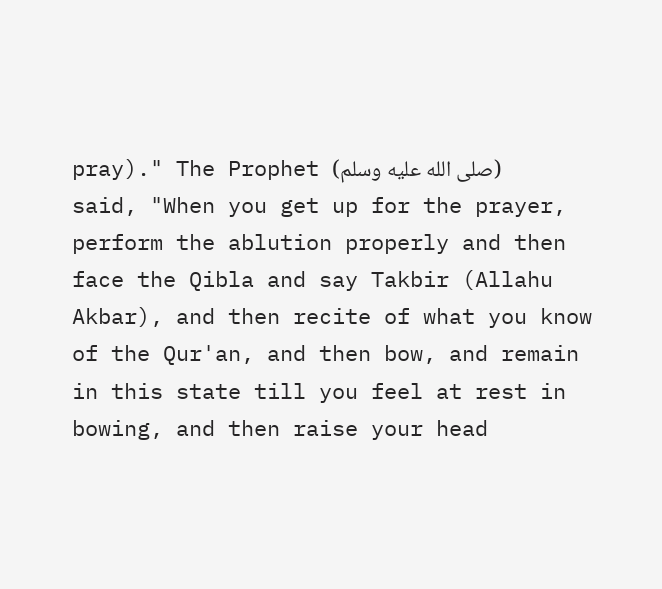pray)." The Prophet (صلى الله عليه وسلم) said, "When you get up for the prayer, perform the ablution properly and then face the Qibla and say Takbir (Allahu Akbar), and then recite of what you know of the Qur'an, and then bow, and remain in this state till you feel at rest in bowing, and then raise your head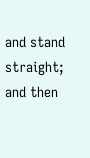and stand straight; and then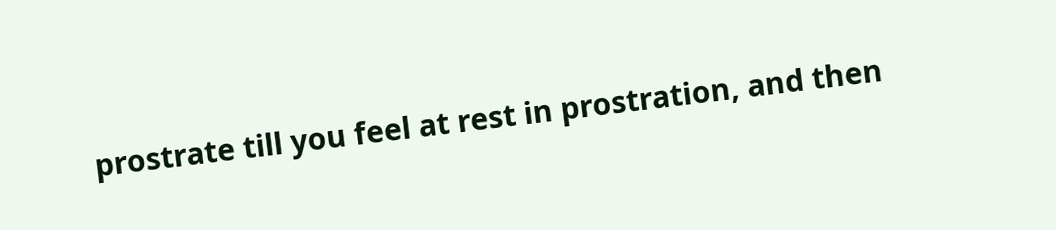prostrate till you feel at rest in prostration, and then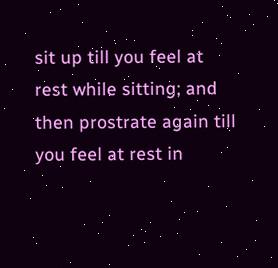sit up till you feel at rest while sitting; and then prostrate again till you feel at rest in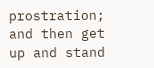prostration; and then get up and stand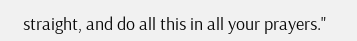straight, and do all this in all your prayers."